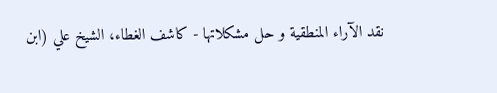نقد الآراء المنطقية و حل مشكلاتها - كاشف الغطاء، الشيخ علي (ابن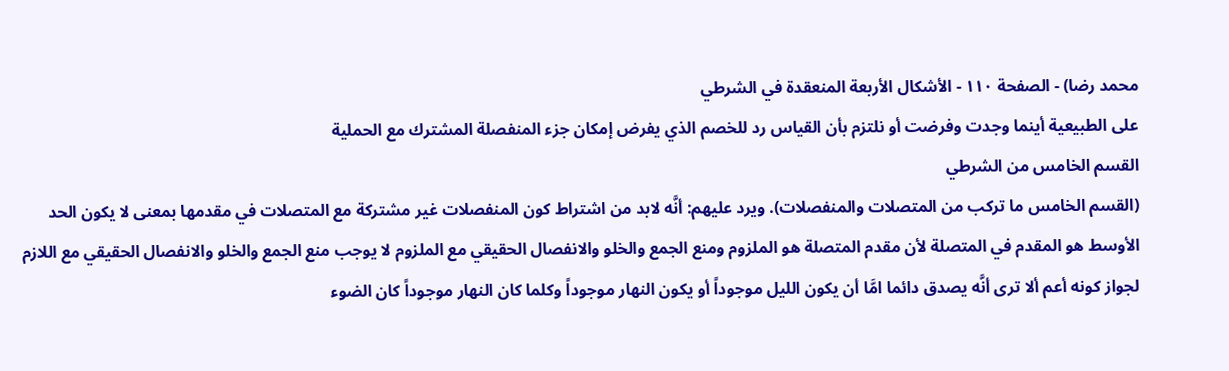محمد رضا) - الصفحة ١١٠ - الأشكال الأربعة المنعقدة في الشرطي
على الطبيعية أينما وجدت وفرضت أو نلتزم بأن القياس رد للخصم الذي يفرض إمكان جزء المنفصلة المشترك مع الحملية
القسم الخامس من الشرطي
(القسم الخامس ما تركب من المتصلات والمنفصلات). ويرد عليهم: أنَّه لابد من اشتراط كون المنفصلات غير مشتركة مع المتصلات في مقدمها بمعنى لا يكون الحد الأوسط هو المقدم في المتصلة لأن مقدم المتصلة هو الملزوم ومنع الجمع والخلو والانفصال الحقيقي مع الملزوم لا يوجب منع الجمع والخلو والانفصال الحقيقي مع اللازم لجواز كونه أعم ألا ترى أنَّه يصدق دائما امَّا أن يكون الليل موجوداً أو يكون النهار موجوداً وكلما كان النهار موجوداً كان الضوء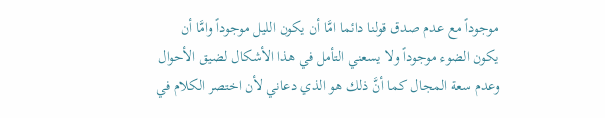موجوداً مع عدم صدق قولنا دائما امَّا أن يكون الليل موجوداً وامَّا أن يكون الضوء موجوداً ولا يسعني التأمل في هذا الأشكال لضيق الأحوال وعدم سعة المجال كما أنَّ ذلك هو الذي دعاني لأن اختصر الكلام في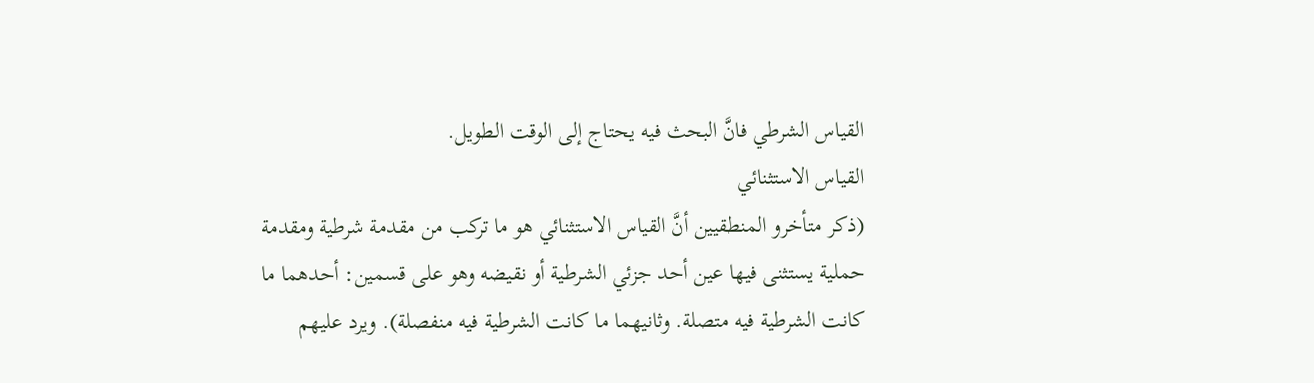القياس الشرطي فانَّ البحث فيه يحتاج إلى الوقت الطويل.
القياس الاستثنائي
(ذكر متأخرو المنطقيين أنَّ القياس الاستثنائي هو ما تركب من مقدمة شرطية ومقدمة حملية يستثنى فيها عين أحد جزئي الشرطية أو نقيضه وهو على قسمين: أحدهما ما كانت الشرطية فيه متصلة. وثانيهما ما كانت الشرطية فيه منفصلة). ويرد عليهم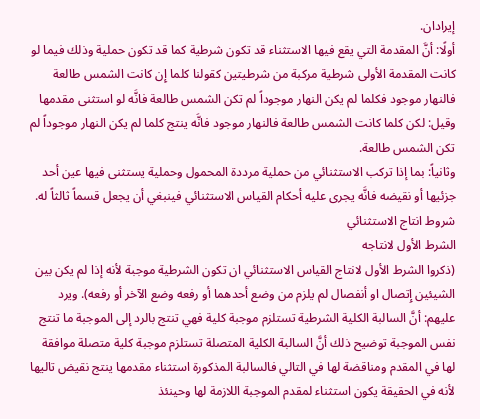إيرادان.
أولًا: أنَّ المقدمة التي يقع فيها الاستثناء قد تكون شرطية كما قد تكون حملية وذلك فيما لو كانت المقدمة الأولى شرطية مركبة من شرطيتين كقولنا كلما إِن كانت الشمس طالعة فالنهار موجود فكلما لم يكن النهار موجوداً لم تكن الشمس طالعة فانَّه لو استثنى مقدمها وقيل: لكن كلما كانت الشمس طالعة فالنهار موجود فانَّه ينتج كلما لم يكن النهار موجوداً لم تكن الشمس طالعة.
وثانياً: بما إذا تركب الاستثنائي من حملية مرددة المحمول وحملية يستثنى فيها عين أحد جزئيها أو نقيضه فانَّه يجرى عليه أحكام القياس الاستثنائي فينبغي أن يجعل قسماً ثالثاً له.
شروط انتاج الاستثنائي
الشرط الأول لانتاجه
(ذكروا الشرط الأول لانتاج القياس الاستثنائي ان تكون الشرطية موجبة لأنه إذا لم يكن بين الشيئين إِتصال او أنفصال لم يلزم من وضع أحدهما أو رفعه وضع الآخر أو رفعه). ويرد عليهم: أنَّ السالبة الكلية الشرطية تستلزم موجبة كلية فهي تنتج بالرد إلى الموجبة ما تنتج نفس الموجبة توضيح ذلك أنَّ السالبة الكلية المتصلة تستلزم موجبة كلية متصلة موافقة لها في المقدم ومناقضة لها في التالي فالسالبة المذكورة استثناء مقدمها ينتج نقيض تاليها لأنه في الحقيقة يكون استثناء لمقدم الموجبة اللازمة لها وحينئذ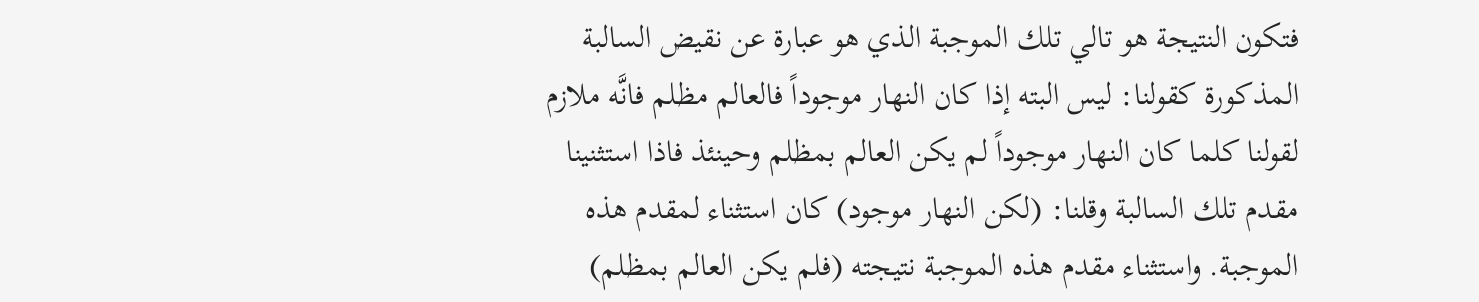فتكون النتيجة هو تالي تلك الموجبة الذي هو عبارة عن نقيض السالبة المذكورة كقولنا: ليس البته إذا كان النهار موجوداً فالعالم مظلم فانَّه ملازم لقولنا كلما كان النهار موجوداً لم يكن العالم بمظلم وحينئذ فاذا استثنينا مقدم تلك السالبة وقلنا: (لكن النهار موجود) كان استثناء لمقدم هذه الموجبة. واستثناء مقدم هذه الموجبة نتيجته (فلم يكن العالم بمظلم)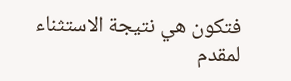فتكون هي نتيجة الاستثناء لمقدم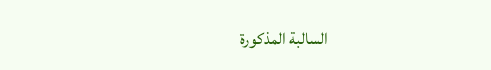السالبة المذكورة